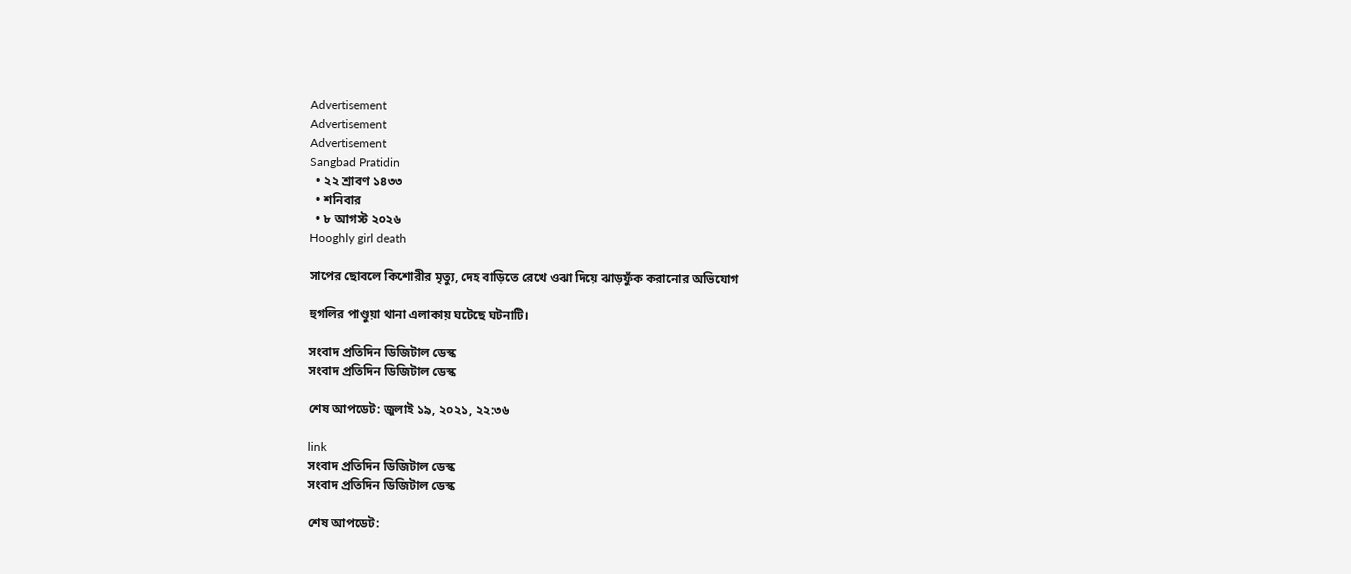Advertisement
Advertisement
Advertisement
Sangbad Pratidin
  • ২২ শ্রাবণ ১৪৩৩
  • শনিবার
  • ৮ আগস্ট ২০২৬
Hooghly girl death

সাপের ছোবলে কিশোরীর মৃত্যু, দেহ বাড়িতে রেখে ওঝা দিয়ে ঝাড়ফুঁক করানোর অভিযোগ

হুগলির পাণ্ডুয়া থানা এলাকায় ঘটেছে ঘটনাটি।

সংবাদ প্রতিদিন ডিজিটাল ডেস্ক
সংবাদ প্রতিদিন ডিজিটাল ডেস্ক

শেষ আপডেট: জুলাই ১৯, ২০২১, ২২:৩৬

link
সংবাদ প্রতিদিন ডিজিটাল ডেস্ক
সংবাদ প্রতিদিন ডিজিটাল ডেস্ক

শেষ আপডেট: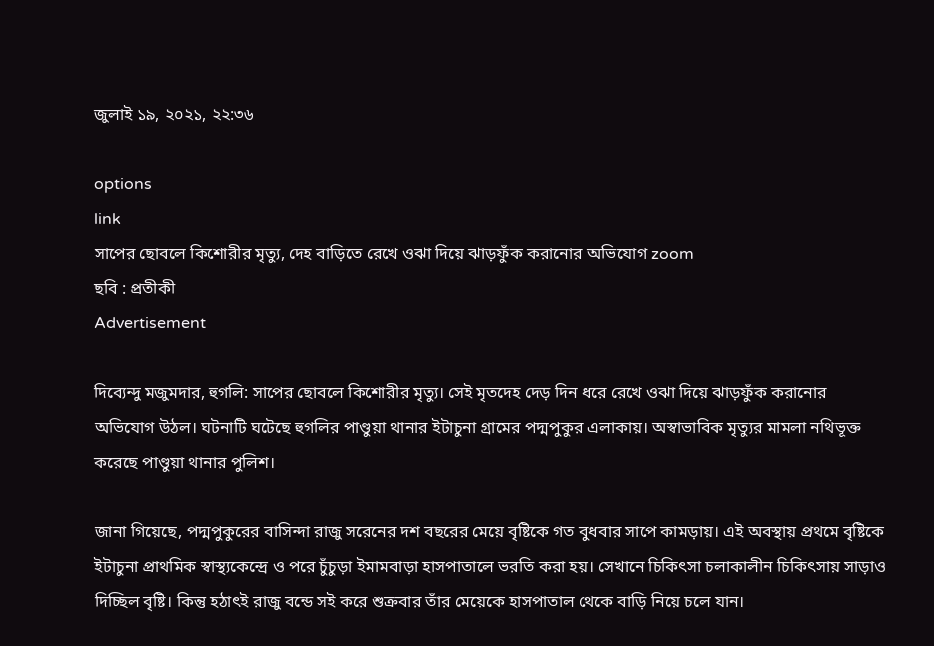জুলাই ১৯, ২০২১, ২২:৩৬

options
link
সাপের ছোবলে কিশোরীর মৃত্যু, দেহ বাড়িতে রেখে ওঝা দিয়ে ঝাড়ফুঁক করানোর অভিযোগ zoom
ছবি : প্রতীকী
Advertisement

দিব্যেন্দু মজুমদার, হুগলি: সাপের ছোবলে কিশোরীর মৃত্যু। সেই মৃতদেহ দেড় দিন ধরে রেখে ওঝা দিয়ে ঝাড়ফুঁক করানোর অভিযোগ উঠল। ঘটনাটি ঘটেছে হুগলির পাণ্ডুয়া থানার ইটাচুনা গ্রামের পদ্মপুকুর এলাকায়। অস্বাভাবিক মৃত্যুর মামলা নথিভূক্ত করেছে পাণ্ডুয়া থানার পুলিশ।

জানা গিয়েছে, পদ্মপুকুরের বাসিন্দা রাজু সরেনের দশ বছরের মেয়ে বৃষ্টিকে গত বুধবার সাপে কামড়ায়। এই অবস্থায় প্রথমে বৃষ্টিকে ইটাচুনা প্রাথমিক স্বাস্থ্যকেন্দ্রে ও পরে চুঁচুড়া ইমামবাড়া হাসপাতালে ভরতি করা হয়। সেখানে চিকিৎসা চলাকালীন চিকিৎসায় সাড়াও দিচ্ছিল বৃষ্টি। কিন্তু হঠাৎই রাজু বন্ডে সই করে শুক্রবার তাঁর মেয়েকে হাসপাতাল থেকে বাড়ি নিয়ে চলে যান।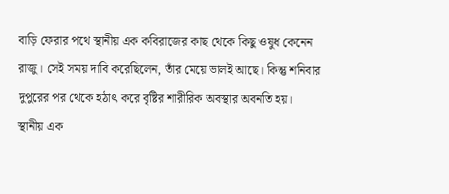বাড়ি ফেরার পথে স্থানীয় এক কবিরাজের কাছ থেকে কিছু ওষুধ কেনেন রাজু। সেই সময় দাবি করেছিলেন, তাঁর মেয়ে ভালই আছে। কিন্তু শনিবার দুপুরের পর থেকে হঠাৎ করে বৃষ্টির শারীরিক অবস্থার অবনতি হয়। স্থানীয় এক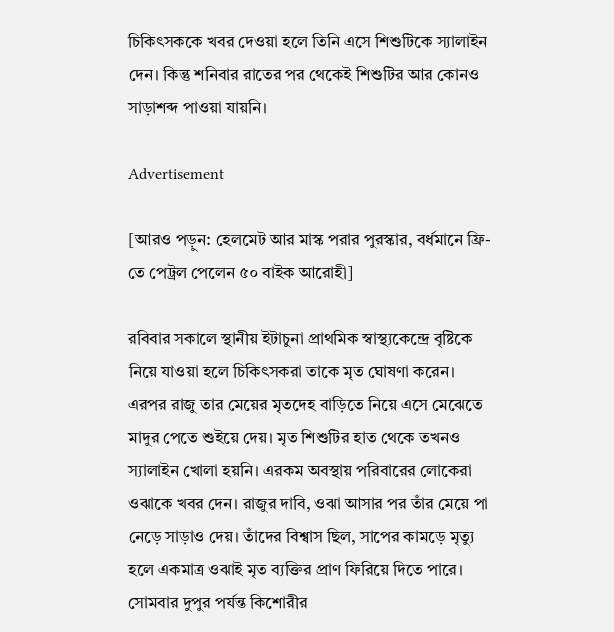চিকিৎসককে খবর দেওয়া হলে তিনি এসে শিশুটিকে স্যালাইন দেন। কিন্তু শনিবার রাতের পর থেকেই শিশুটির আর কোনও সাড়াশব্দ পাওয়া যায়নি।

Advertisement

[আরও পড়ুন: হেলমেট আর মাস্ক পরার পুরস্কার, বর্ধমানে ফ্রি-তে পেট্রল পেলেন ৫০ বাইক আরোহী]

রবিবার সকালে স্থানীয় ইটাচুনা প্রাথমিক স্বাস্থ্যকেন্দ্রে বৃষ্টিকে নিয়ে যাওয়া হলে চিকিৎসকরা তাকে মৃত ঘোষণা করেন। এরপর রাজু তার মেয়ের মৃতদেহ বাড়িতে নিয়ে এসে মেঝেতে মাদুর পেতে শুইয়ে দেয়। মৃত শিশুটির হাত থেকে তখনও স্যালাইন খোলা হয়নি। এরকম অবস্থায় পরিবারের লোকেরা ওঝাকে খবর দেন। রাজুর দাবি, ওঝা আসার পর তাঁর মেয়ে পা নেড়ে সাড়াও দেয়। তাঁদের বিশ্বাস ছিল, সাপের কামড়ে মৃত্যু হলে একমাত্র ওঝাই মৃত ব্যক্তির প্রাণ ফিরিয়ে দিতে পারে। সোমবার দুপুর পর্যন্ত কিশোরীর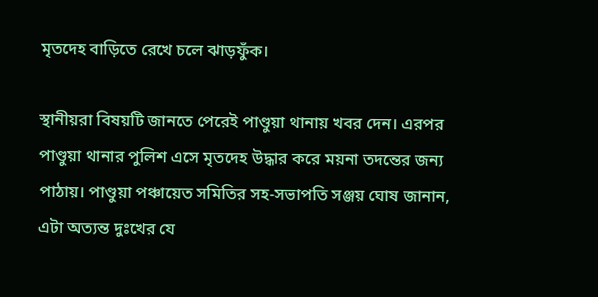মৃতদেহ বাড়িতে রেখে চলে ঝাড়ফুঁক।

স্থানীয়রা বিষয়টি জানতে পেরেই পাণ্ডুয়া থানায় খবর দেন। এরপর পাণ্ডুয়া থানার পুলিশ এসে মৃতদেহ উদ্ধার করে ময়না তদন্তের জন্য পাঠায়। পাণ্ডুয়া পঞ্চায়েত সমিতির সহ-সভাপতি সঞ্জয় ঘোষ জানান, এটা অত্যন্ত দুঃখের যে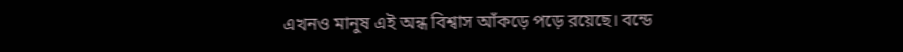এখনও মানুষ এই অন্ধ বিশ্বাস আঁকড়ে পড়ে রয়েছে। বন্ডে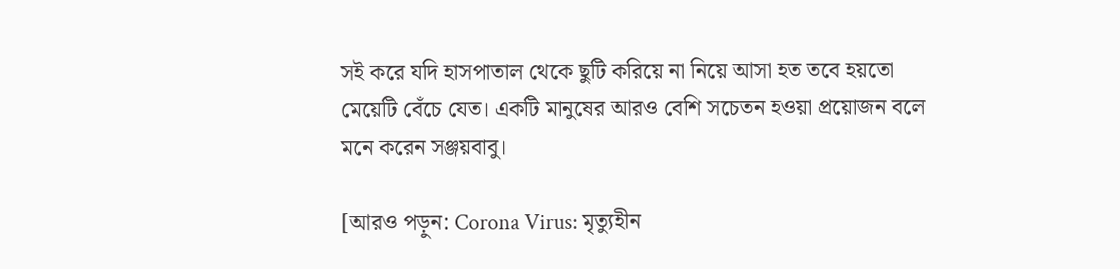সই করে যদি হাসপাতাল থেকে ছুটি করিয়ে না নিয়ে আসা হত তবে হয়তো মেয়েটি বেঁচে যেত। একটি মানুষের আরও বেশি সচেতন হওয়া প্রয়োজন বলে মনে করেন সঞ্জয়বাবু।

[আরও পড়ুন: Corona Virus: মৃত্যুহীন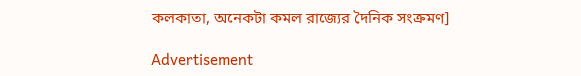কলকাতা, অনেকটা কমল রাজ্যের দৈনিক সংক্রমণ]

Advertisement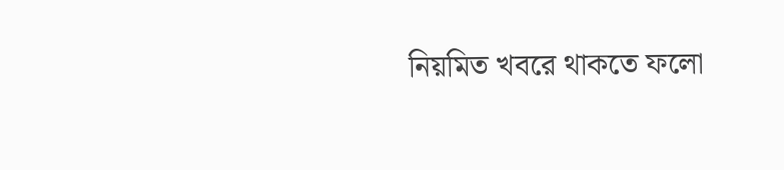নিয়মিত খবরে থাকতে ফলো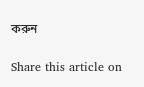করুন

Share this article on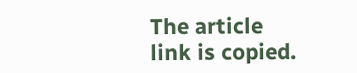The article link is copied.